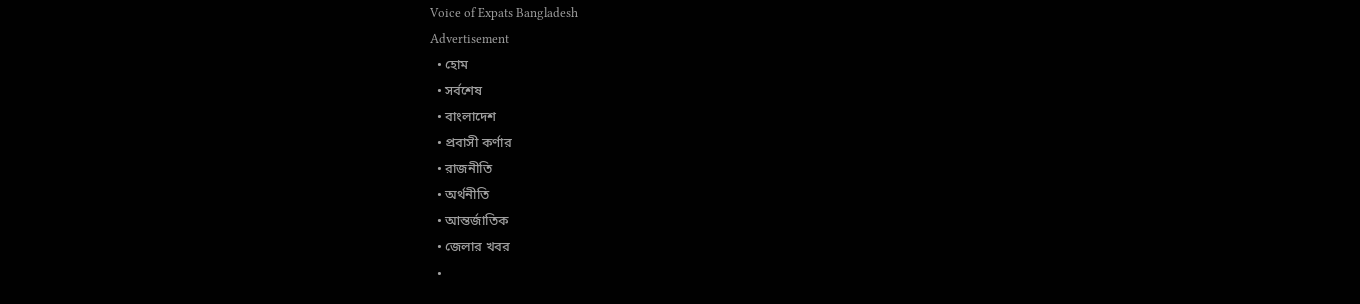Voice of Expats Bangladesh
Advertisement
  • হোম
  • সর্বশেষ
  • বাংলাদেশ
  • প্রবাসী কর্ণার
  • রাজনীতি
  • অর্থনীতি
  • আন্তর্জাতিক
  • জেলার খবর
  •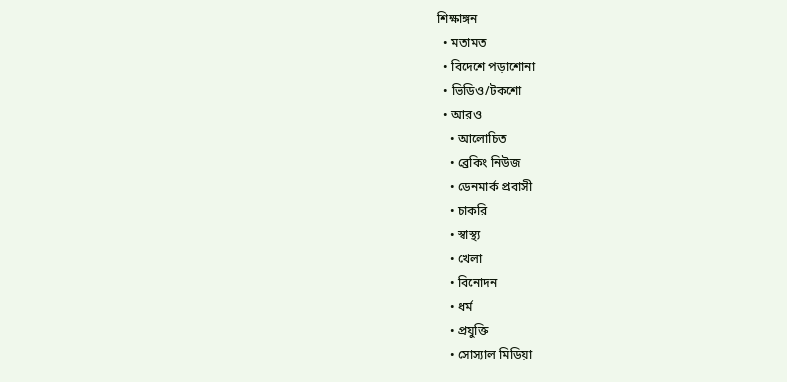শিক্ষাঙ্গন
  • মতামত
  • বিদেশে পড়াশোনা
  • ভিডিও/টকশো
  • আরও
    • আলোচিত
    • ব্রেকিং নিউজ
    • ডেনমার্ক প্রবাসী
    • চাকরি
    • স্বাস্থ্য
    • খেলা
    • বিনোদন
    • ধর্ম
    • প্রযুক্তি
    • সোস্যাল মিডিয়া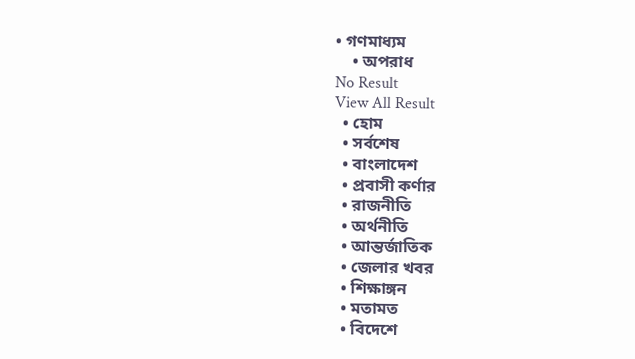• গণমাধ্যম
    • অপরাধ
No Result
View All Result
  • হোম
  • সর্বশেষ
  • বাংলাদেশ
  • প্রবাসী কর্ণার
  • রাজনীতি
  • অর্থনীতি
  • আন্তর্জাতিক
  • জেলার খবর
  • শিক্ষাঙ্গন
  • মতামত
  • বিদেশে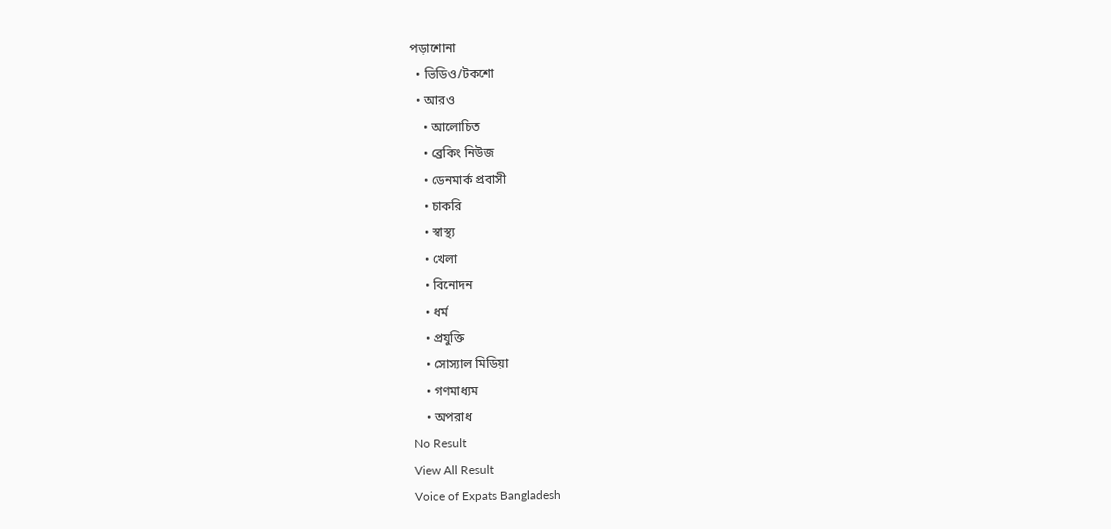পড়াশোনা
  • ভিডিও/টকশো
  • আরও
    • আলোচিত
    • ব্রেকিং নিউজ
    • ডেনমার্ক প্রবাসী
    • চাকরি
    • স্বাস্থ্য
    • খেলা
    • বিনোদন
    • ধর্ম
    • প্রযুক্তি
    • সোস্যাল মিডিয়া
    • গণমাধ্যম
    • অপরাধ
No Result
View All Result
Voice of Expats Bangladesh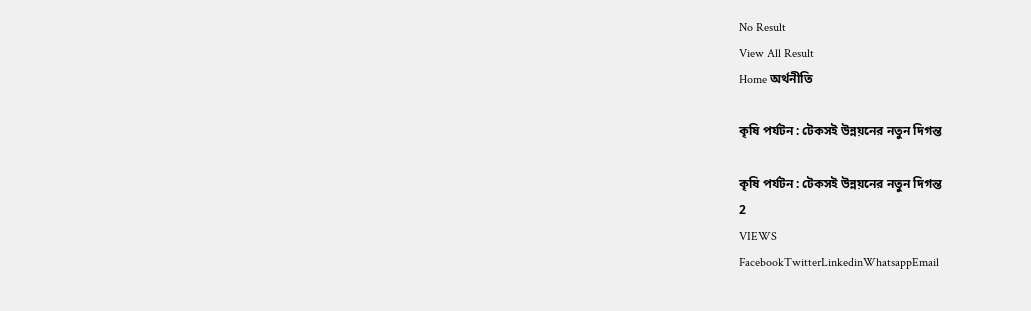No Result
View All Result
Home অর্থনীতি

কৃষি পর্যটন : টেকসই উন্নয়নের নতুন দিগন্ত

কৃষি পর্যটন : টেকসই উন্নয়নের নতুন দিগন্ত
2
VIEWS
FacebookTwitterLinkedinWhatsappEmail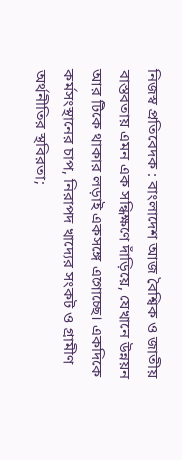নিজস্ব প্রতিবেদক : বাংলাদেশ আজ বৈশ্বিক ও জাতীয় বাস্তবতায় এমন এক সন্ধিক্ষণে দাঁড়িয়ে, যেখানে উন্নয়ন আর টিকে থাকার লড়াই একসঙ্গে এগোচ্ছে। একদিকে কর্মসংস্থানের চাপ, নিরাপদ খাদ্যের সংকট ও গ্রামীণ অর্থনীতির স্থবিরতা;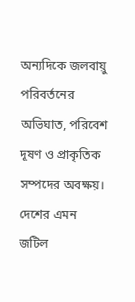অন্যদিকে জলবায়ু পরিবর্তনের অভিঘাত, পরিবেশ দূষণ ও প্রাকৃতিক সম্পদের অবক্ষয়। দেশের এমন জটিল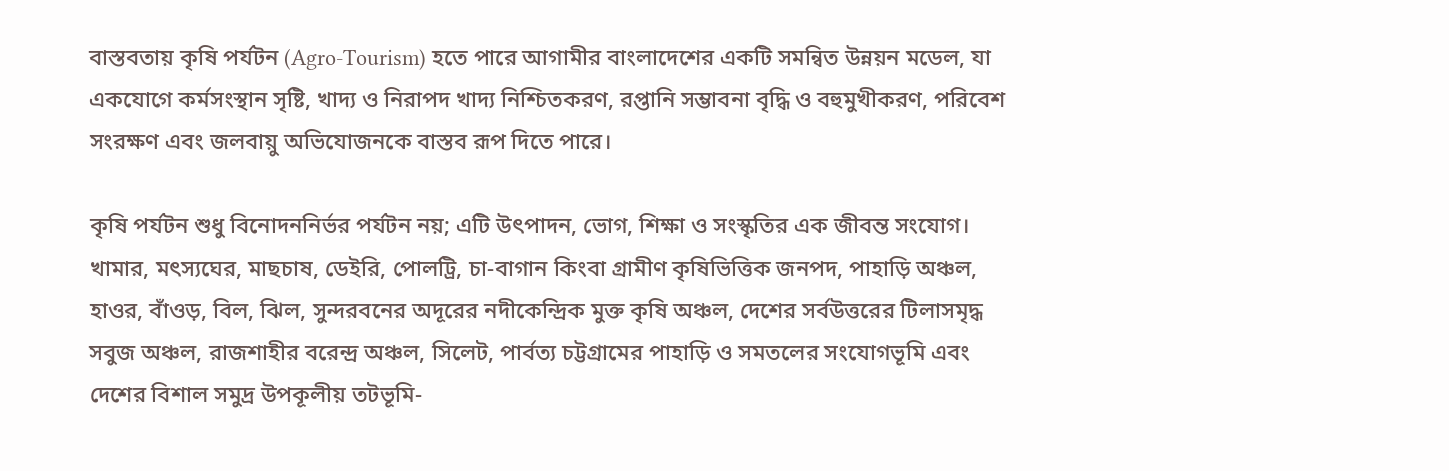বাস্তবতায় কৃষি পর্যটন (Agro-Tourism) হতে পারে আগামীর বাংলাদেশের একটি সমন্বিত উন্নয়ন মডেল, যা একযোগে কর্মসংস্থান সৃষ্টি, খাদ্য ও নিরাপদ খাদ্য নিশ্চিতকরণ, রপ্তানি সম্ভাবনা বৃদ্ধি ও বহুমুখীকরণ, পরিবেশ সংরক্ষণ এবং জলবায়ু অভিযোজনকে বাস্তব রূপ দিতে পারে।

কৃষি পর্যটন শুধু বিনোদননির্ভর পর্যটন নয়; এটি উৎপাদন, ভোগ, শিক্ষা ও সংস্কৃতির এক জীবন্ত সংযোগ। খামার, মৎস্যঘের, মাছচাষ, ডেইরি, পোলট্রি, চা-বাগান কিংবা গ্রামীণ কৃষিভিত্তিক জনপদ, পাহাড়ি অঞ্চল, হাওর, বাঁওড়, বিল, ঝিল, সুন্দরবনের অদূরের নদীকেন্দ্রিক মুক্ত কৃষি অঞ্চল, দেশের সর্বউত্তরের টিলাসমৃদ্ধ সবুজ অঞ্চল, রাজশাহীর বরেন্দ্র অঞ্চল, সিলেট, পার্বত্য চট্টগ্রামের পাহাড়ি ও সমতলের সংযোগভূমি এবং দেশের বিশাল সমুদ্র উপকূলীয় তটভূমি-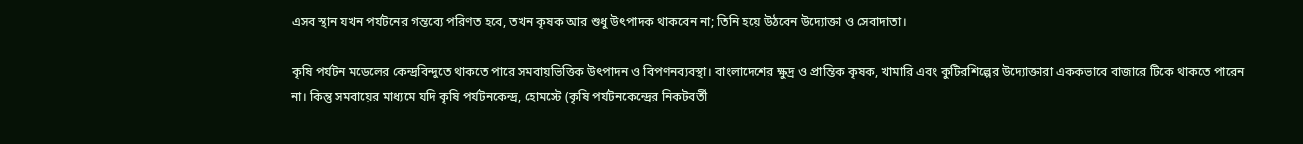এসব স্থান যখন পর্যটনের গন্তব্যে পরিণত হবে, তখন কৃষক আর শুধু উৎপাদক থাকবেন না; তিনি হয়ে উঠবেন উদ্যোক্তা ও সেবাদাতা।

কৃষি পর্যটন মডেলের কেন্দ্রবিন্দুতে থাকতে পারে সমবায়ভিত্তিক উৎপাদন ও বিপণনব্যবস্থা। বাংলাদেশের ক্ষুদ্র ও প্রান্তিক কৃষক, খামারি এবং কুটিরশিল্পের উদ্যোক্তারা এককভাবে বাজারে টিকে থাকতে পারেন না। কিন্তু সমবায়ের মাধ্যমে যদি কৃষি পর্যটনকেন্দ্র, হোমস্টে (কৃষি পর্যটনকেন্দ্রের নিকটবর্তী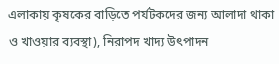এলাকায় কৃষকের বাড়িতে পর্যটকদের জন্য আলাদা থাকা ও খাওয়ার ব্যবস্থা), নিরাপদ খাদ্য উৎপাদন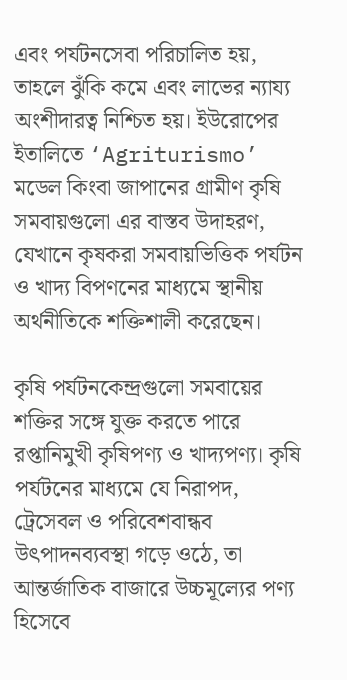এবং পর্যটনসেবা পরিচালিত হয়, তাহলে ঝুঁকি কমে এবং লাভের ন্যায্য অংশীদারত্ব নিশ্চিত হয়। ইউরোপের ইতালিতে ‘Agriturismo’ মডেল কিংবা জাপানের গ্রামীণ কৃষি সমবায়গুলো এর বাস্তব উদাহরণ, যেখানে কৃষকরা সমবায়ভিত্তিক পর্যটন ও খাদ্য বিপণনের মাধ্যমে স্থানীয় অর্থনীতিকে শক্তিশালী করেছেন।

কৃষি পর্যটনকেন্দ্রগুলো সমবায়ের শক্তির সঙ্গে যুক্ত করতে পারে রপ্তানিমুখী কৃষিপণ্য ও খাদ্যপণ্য। কৃষি পর্যটনের মাধ্যমে যে নিরাপদ, ট্রেসেবল ও পরিবেশবান্ধব উৎপাদনব্যবস্থা গড়ে ওঠে, তা আন্তর্জাতিক বাজারে উচ্চমূল্যের পণ্য হিসেবে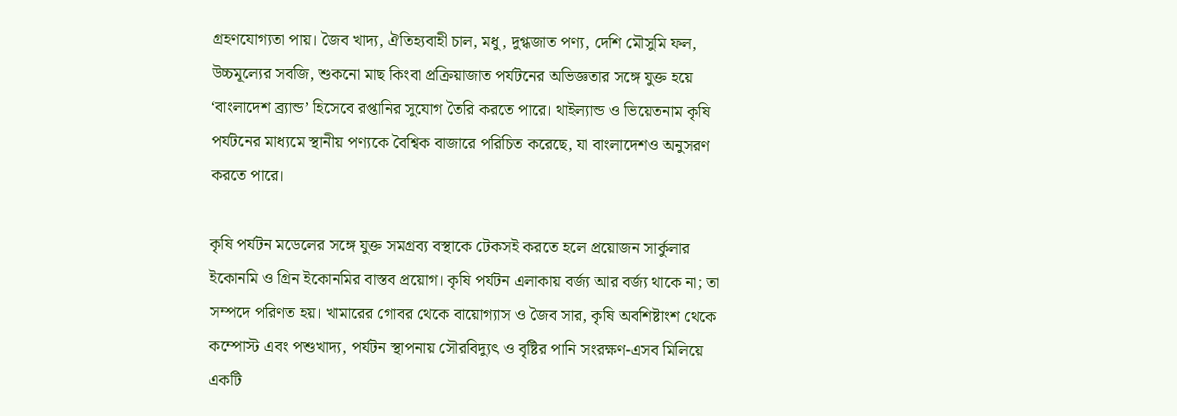গ্রহণযোগ্যতা পায়। জৈব খাদ্য, ঐতিহ্যবাহী চাল, মধু, দুগ্ধজাত পণ্য, দেশি মৌসুমি ফল, উচ্চমূল্যের সবজি, শুকনো মাছ কিংবা প্রক্রিয়াজাত পর্যটনের অভিজ্ঞতার সঙ্গে যুক্ত হয়ে ‘বাংলাদেশ ব্র্যান্ড’ হিসেবে রপ্তানির সুযোগ তৈরি করতে পারে। থাইল্যান্ড ও ভিয়েতনাম কৃষি পর্যটনের মাধ্যমে স্থানীয় পণ্যকে বৈশ্বিক বাজারে পরিচিত করেছে, যা বাংলাদেশও অনুসরণ করতে পারে।

কৃষি পর্যটন মডেলের সঙ্গে যুক্ত সমগ্রব্য বস্থাকে টেকসই করতে হলে প্রয়োজন সার্কুলার ইকোনমি ও গ্রিন ইকোনমির বাস্তব প্রয়োগ। কৃষি পর্যটন এলাকায় বর্জ্য আর বর্জ্য থাকে না; তা সম্পদে পরিণত হয়। খামারের গোবর থেকে বায়োগ্যাস ও জৈব সার, কৃষি অবশিষ্টাংশ থেকে কম্পোস্ট এবং পশুখাদ্য, পর্যটন স্থাপনায় সৌরবিদ্যুৎ ও বৃষ্টির পানি সংরক্ষণ-এসব মিলিয়ে একটি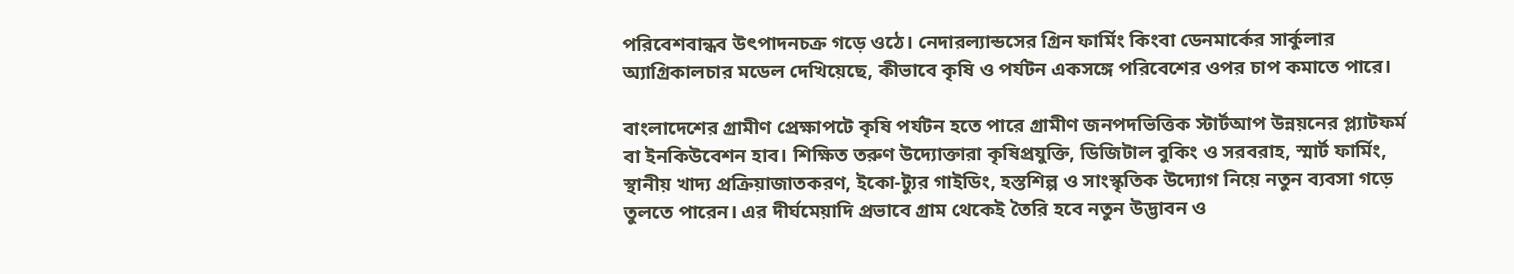পরিবেশবান্ধব উৎপাদনচক্র গড়ে ওঠে। নেদারল্যান্ডসের গ্রিন ফার্মিং কিংবা ডেনমার্কের সার্কুলার অ্যাগ্রিকালচার মডেল দেখিয়েছে, কীভাবে কৃষি ও পর্যটন একসঙ্গে পরিবেশের ওপর চাপ কমাতে পারে।

বাংলাদেশের গ্রামীণ প্রেক্ষাপটে কৃষি পর্যটন হতে পারে গ্রামীণ জনপদভিত্তিক স্টার্টআপ উন্নয়নের প্ল্যাটফর্ম বা ইনকিউবেশন হাব। শিক্ষিত তরুণ উদ্যোক্তারা কৃষিপ্রযুক্তি, ডিজিটাল বুকিং ও সরবরাহ, স্মার্ট ফার্মিং, স্থানীয় খাদ্য প্রক্রিয়াজাতকরণ, ইকো-ট্যুর গাইডিং, হস্তশিল্প ও সাংস্কৃতিক উদ্যোগ নিয়ে নতুন ব্যবসা গড়ে তুলতে পারেন। এর দীর্ঘমেয়াদি প্রভাবে গ্রাম থেকেই তৈরি হবে নতুন উদ্ভাবন ও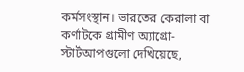কর্মসংস্থান। ভারতের কেরালা বা কর্ণাটকে গ্রামীণ অ্যাগ্রো-স্টার্টআপগুলো দেখিয়েছে,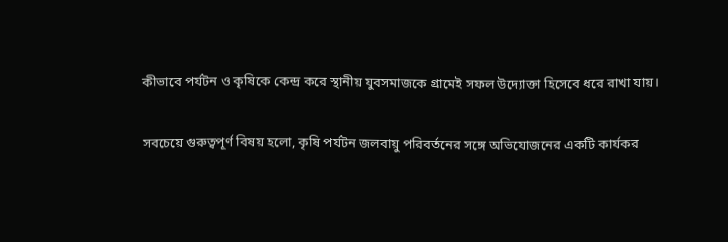কীভাবে পর্যটন ও কৃষিকে কেন্দ্র করে স্থানীয় যুবসমাজকে গ্রামেই সফল উদ্যোক্তা হিসেবে ধরে রাখা যায়।

সবচেয়ে গুরুত্বপূর্ণ বিষয় হলো, কৃষি পর্যটন জলবায়ু পরিবর্তনের সঙ্গে অভিযোজনের একটি কার্যকর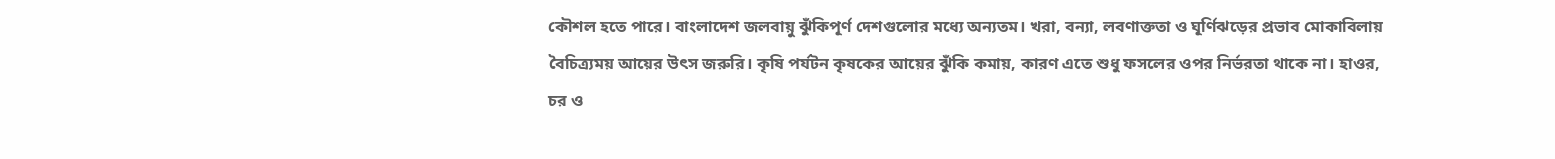কৌশল হতে পারে। বাংলাদেশ জলবায়ু ঝুঁকিপূর্ণ দেশগুলোর মধ্যে অন্যতম। খরা, বন্যা, লবণাক্ততা ও ঘূর্ণিঝড়ের প্রভাব মোকাবিলায় বৈচিত্র্যময় আয়ের উৎস জরুরি। কৃষি পর্যটন কৃষকের আয়ের ঝুঁকি কমায়, কারণ এতে শুধু ফসলের ওপর নির্ভরতা থাকে না। হাওর, চর ও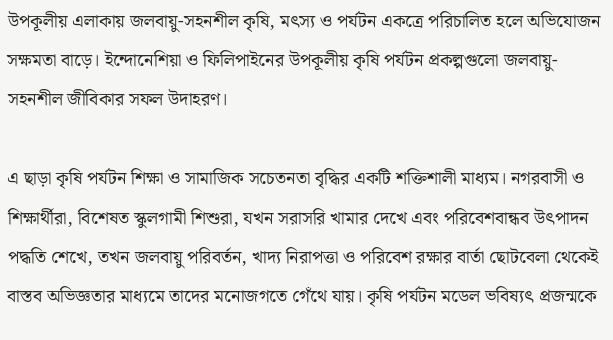উপকূলীয় এলাকায় জলবায়ু-সহনশীল কৃষি, মৎস্য ও পর্যটন একত্রে পরিচালিত হলে অভিযোজন সক্ষমতা বাড়ে। ইন্দোনেশিয়া ও ফিলিপাইনের উপকূলীয় কৃষি পর্যটন প্রকল্পগুলো জলবায়ু-সহনশীল জীবিকার সফল উদাহরণ।

এ ছাড়া কৃষি পর্যটন শিক্ষা ও সামাজিক সচেতনতা বৃদ্ধির একটি শক্তিশালী মাধ্যম। নগরবাসী ও শিক্ষার্থীরা, বিশেষত স্কুলগামী শিশুরা, যখন সরাসরি খামার দেখে এবং পরিবেশবান্ধব উৎপাদন পদ্ধতি শেখে, তখন জলবায়ু পরিবর্তন, খাদ্য নিরাপত্তা ও পরিবেশ রক্ষার বার্তা ছোটবেলা থেকেই বাস্তব অভিজ্ঞতার মাধ্যমে তাদের মনোজগতে গেঁথে যায়। কৃষি পর্যটন মডেল ভবিষ্যৎ প্রজন্মকে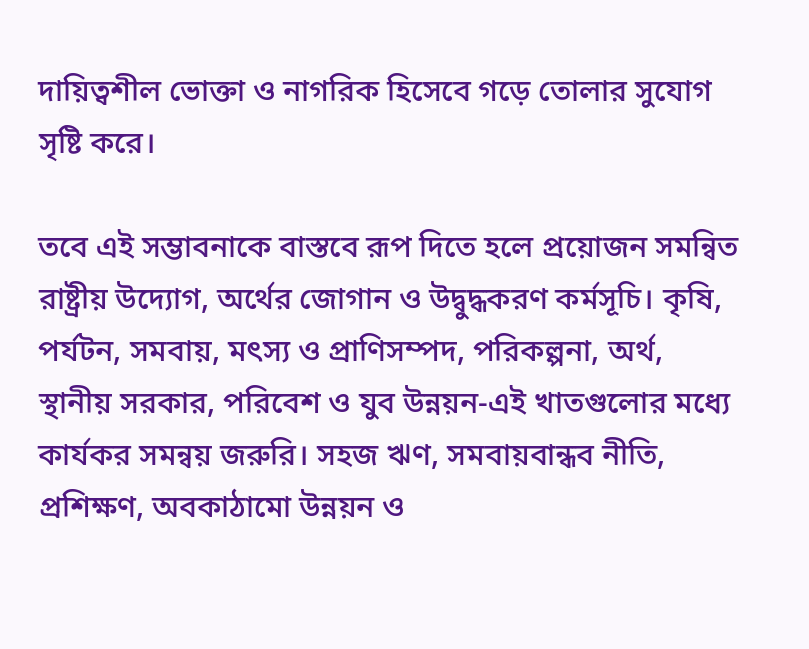দায়িত্বশীল ভোক্তা ও নাগরিক হিসেবে গড়ে তোলার সুযোগ সৃষ্টি করে।

তবে এই সম্ভাবনাকে বাস্তবে রূপ দিতে হলে প্রয়োজন সমন্বিত রাষ্ট্রীয় উদ্যোগ, অর্থের জোগান ও উদ্বুদ্ধকরণ কর্মসূচি। কৃষি, পর্যটন, সমবায়, মৎস্য ও প্রাণিসম্পদ, পরিকল্পনা, অর্থ, স্থানীয় সরকার, পরিবেশ ও যুব উন্নয়ন-এই খাতগুলোর মধ্যে কার্যকর সমন্বয় জরুরি। সহজ ঋণ, সমবায়বান্ধব নীতি, প্রশিক্ষণ, অবকাঠামো উন্নয়ন ও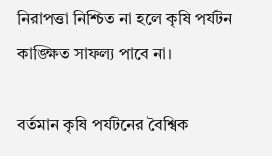নিরাপত্তা নিশ্চিত না হলে কৃষি পর্যটন কাঙ্ক্ষিত সাফল্য পাবে না।

বর্তমান কৃষি পর্যটনের বৈশ্বিক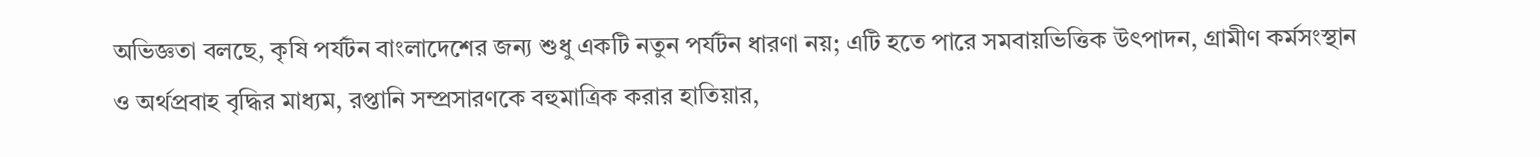অভিজ্ঞতা বলছে, কৃষি পর্যটন বাংলাদেশের জন্য শুধু একটি নতুন পর্যটন ধারণা নয়; এটি হতে পারে সমবায়ভিত্তিক উৎপাদন, গ্রামীণ কর্মসংস্থান ও অর্থপ্রবাহ বৃদ্ধির মাধ্যম, রপ্তানি সম্প্রসারণকে বহুমাত্রিক করার হাতিয়ার,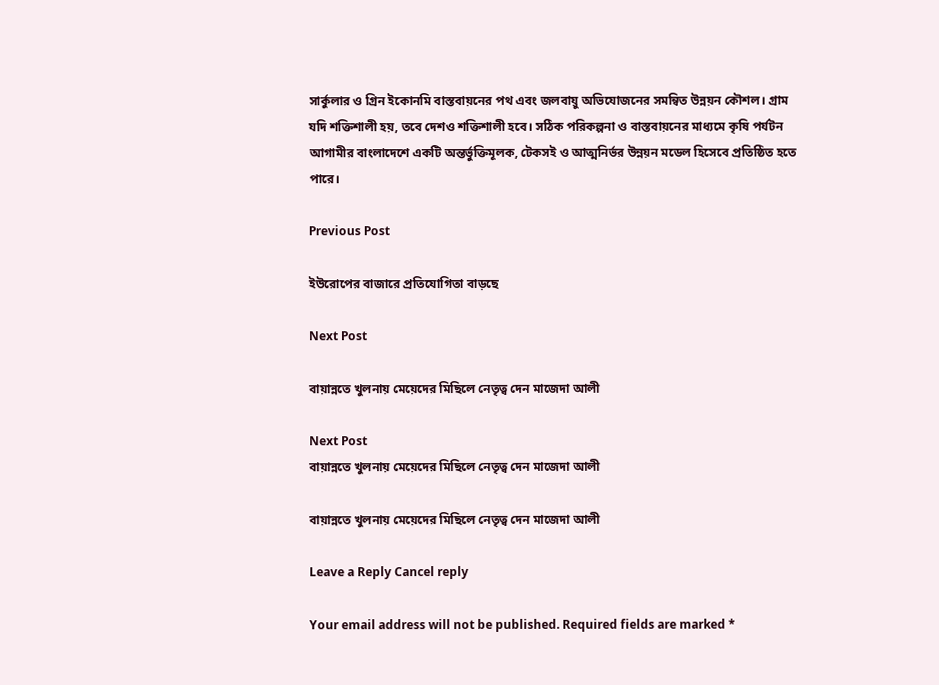সার্কুলার ও গ্রিন ইকোনমি বাস্তবায়নের পথ এবং জলবায়ু অভিযোজনের সমন্বিত উন্নয়ন কৌশল। গ্রাম যদি শক্তিশালী হয়, তবে দেশও শক্তিশালী হবে। সঠিক পরিকল্পনা ও বাস্তবায়নের মাধ্যমে কৃষি পর্যটন আগামীর বাংলাদেশে একটি অন্তর্ভুক্তিমূলক, টেকসই ও আত্মনির্ভর উন্নয়ন মডেল হিসেবে প্রতিষ্ঠিত হতে পারে।

Previous Post

ইউরোপের বাজারে প্রতিযোগিতা বাড়ছে

Next Post

বায়ান্নতে খুলনায় মেয়েদের মিছিলে নেতৃত্ব দেন মাজেদা আলী

Next Post
বায়ান্নতে খুলনায় মেয়েদের মিছিলে নেতৃত্ব দেন মাজেদা আলী

বায়ান্নতে খুলনায় মেয়েদের মিছিলে নেতৃত্ব দেন মাজেদা আলী

Leave a Reply Cancel reply

Your email address will not be published. Required fields are marked *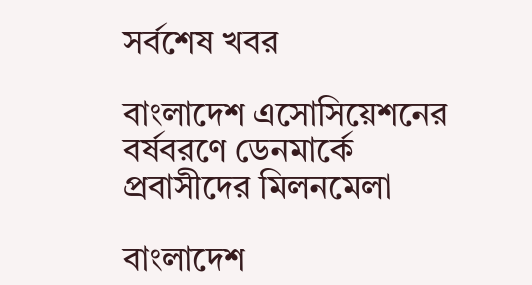সর্বশেষ খবর

বাংলাদেশ এসোসিয়েশনের বর্ষবরণে ডেনমার্কে প্রবাসীদের মিলনমেলা

বাংলাদেশ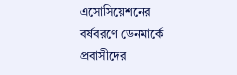এসোসিয়েশনের বর্ষবরণে ডেনমার্কে প্রবাসীদের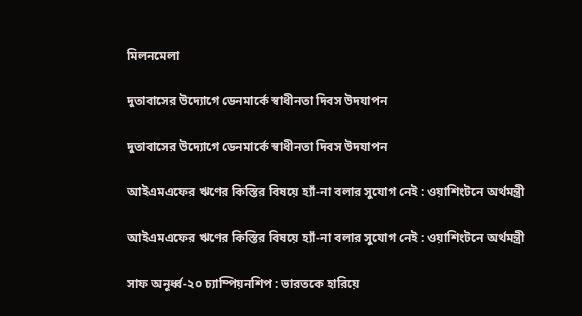মিলনমেলা

দুতাবাসের উদ্যোগে ডেনমার্কে স্বাধীনতা দিবস উদযাপন

দুতাবাসের উদ্যোগে ডেনমার্কে স্বাধীনতা দিবস উদযাপন

আইএমএফের ঋণের কিস্তির বিষয়ে হ্যাঁ-না বলার সুযোগ নেই : ওয়াশিংটনে অর্থমন্ত্রী

আইএমএফের ঋণের কিস্তির বিষয়ে হ্যাঁ-না বলার সুযোগ নেই : ওয়াশিংটনে অর্থমন্ত্রী

সাফ অনূর্ধ্ব-২০ চ্যাম্পিয়নশিপ : ভারতকে হারিয়ে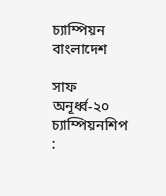চ্যাম্পিয়ন বাংলাদেশ

সাফ অনূর্ধ্ব-২০ চ্যাম্পিয়নশিপ :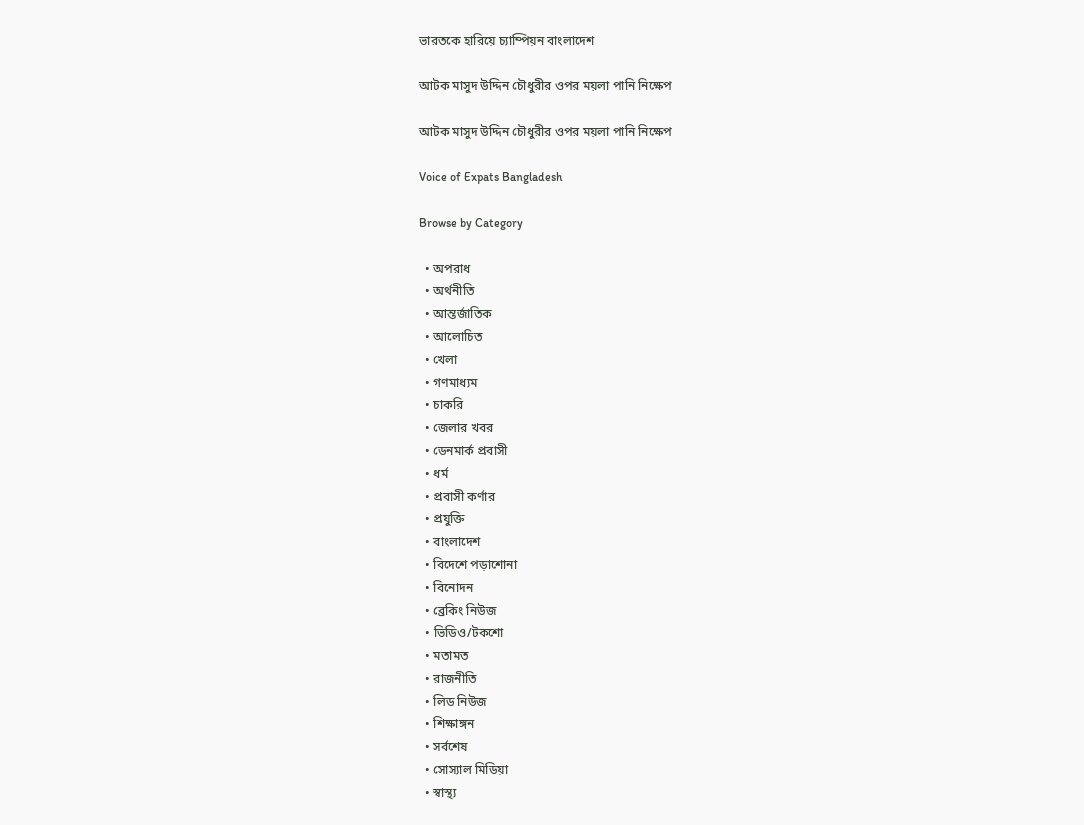ভারতকে হারিয়ে চ্যাম্পিয়ন বাংলাদেশ

আটক মাসুদ উদ্দিন চৌধুরীর ওপর ময়লা পানি নিক্ষেপ

আটক মাসুদ উদ্দিন চৌধুরীর ওপর ময়লা পানি নিক্ষেপ

Voice of Expats Bangladesh

Browse by Category

  • অপরাধ
  • অর্থনীতি
  • আন্তর্জাতিক
  • আলোচিত
  • খেলা
  • গণমাধ্যম
  • চাকরি
  • জেলার খবর
  • ডেনমার্ক প্রবাসী
  • ধর্ম
  • প্রবাসী কর্ণার
  • প্রযুক্তি
  • বাংলাদেশ
  • বিদেশে পড়াশোনা
  • বিনোদন
  • ব্রেকিং নিউজ
  • ভিডিও/টকশো
  • মতামত
  • রাজনীতি
  • লিড নিউজ
  • শিক্ষাঙ্গন
  • সর্বশেষ
  • সোস্যাল মিডিয়া
  • স্বাস্থ্য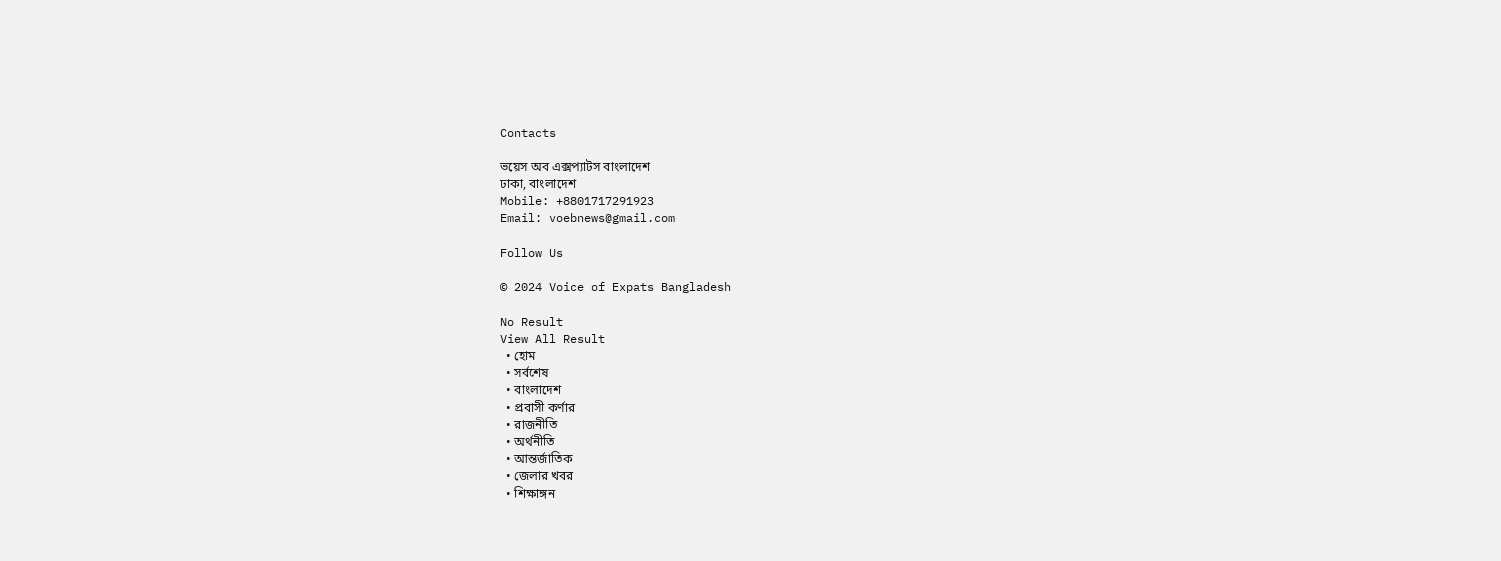Contacts

ভয়েস অব এক্সপ্যাটস বাংলাদেশ
ঢাকা, বাংলাদেশ
Mobile: +8801717291923
Email: voebnews@gmail.com

Follow Us

© 2024 Voice of Expats Bangladesh

No Result
View All Result
  • হোম
  • সর্বশেষ
  • বাংলাদেশ
  • প্রবাসী কর্ণার
  • রাজনীতি
  • অর্থনীতি
  • আন্তর্জাতিক
  • জেলার খবর
  • শিক্ষাঙ্গন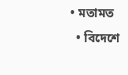• মতামত
  • বিদেশে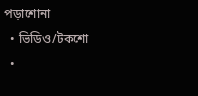পড়াশোনা
  • ভিডিও/টকশো
  •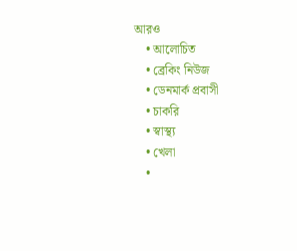আরও
    • আলোচিত
    • ব্রেকিং নিউজ
    • ডেনমার্ক প্রবাসী
    • চাকরি
    • স্বাস্থ্য
    • খেলা
    •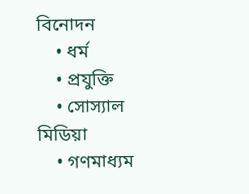বিনোদন
    • ধর্ম
    • প্রযুক্তি
    • সোস্যাল মিডিয়া
    • গণমাধ্যম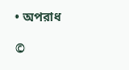• অপরাধ

©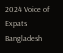2024 Voice of Expats Bangladesh